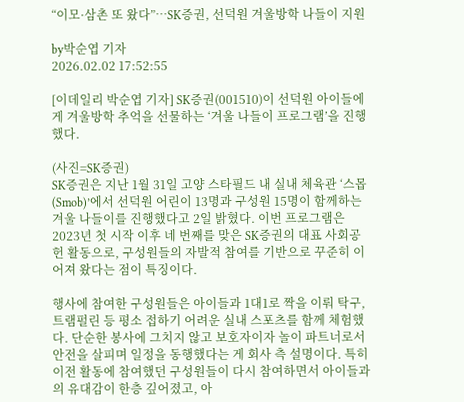“이모·삼촌 또 왔다”…SK증권, 선덕원 겨울방학 나들이 지원

by박순엽 기자
2026.02.02 17:52:55

[이데일리 박순엽 기자] SK증권(001510)이 선덕원 아이들에게 겨울방학 추억을 선물하는 ‘겨울 나들이 프로그램’을 진행했다.

(사진=SK증권)
SK증권은 지난 1월 31일 고양 스타필드 내 실내 체육관 ‘스몹(Smob)’에서 선덕원 어린이 13명과 구성원 15명이 함께하는 겨울 나들이를 진행했다고 2일 밝혔다. 이번 프로그램은 2023년 첫 시작 이후 네 번째를 맞은 SK증권의 대표 사회공헌 활동으로, 구성원들의 자발적 참여를 기반으로 꾸준히 이어져 왔다는 점이 특징이다.

행사에 참여한 구성원들은 아이들과 1대1로 짝을 이뤄 탁구, 트램펄린 등 평소 접하기 어려운 실내 스포츠를 함께 체험했다. 단순한 봉사에 그치지 않고 보호자이자 놀이 파트너로서 안전을 살피며 일정을 동행했다는 게 회사 측 설명이다. 특히 이전 활동에 참여했던 구성원들이 다시 참여하면서 아이들과의 유대감이 한층 깊어졌고, 아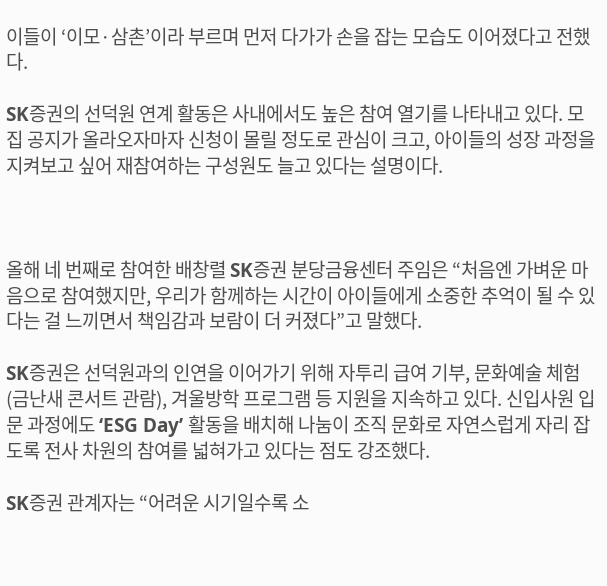이들이 ‘이모·삼촌’이라 부르며 먼저 다가가 손을 잡는 모습도 이어졌다고 전했다.

SK증권의 선덕원 연계 활동은 사내에서도 높은 참여 열기를 나타내고 있다. 모집 공지가 올라오자마자 신청이 몰릴 정도로 관심이 크고, 아이들의 성장 과정을 지켜보고 싶어 재참여하는 구성원도 늘고 있다는 설명이다.



올해 네 번째로 참여한 배창렬 SK증권 분당금융센터 주임은 “처음엔 가벼운 마음으로 참여했지만, 우리가 함께하는 시간이 아이들에게 소중한 추억이 될 수 있다는 걸 느끼면서 책임감과 보람이 더 커졌다”고 말했다.

SK증권은 선덕원과의 인연을 이어가기 위해 자투리 급여 기부, 문화예술 체험(금난새 콘서트 관람), 겨울방학 프로그램 등 지원을 지속하고 있다. 신입사원 입문 과정에도 ‘ESG Day’ 활동을 배치해 나눔이 조직 문화로 자연스럽게 자리 잡도록 전사 차원의 참여를 넓혀가고 있다는 점도 강조했다.

SK증권 관계자는 “어려운 시기일수록 소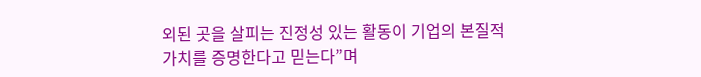외된 곳을 살피는 진정성 있는 활동이 기업의 본질적 가치를 증명한다고 믿는다”며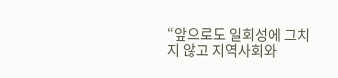“앞으로도 일회성에 그치지 않고 지역사회와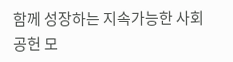함께 성장하는 지속가능한 사회공헌 모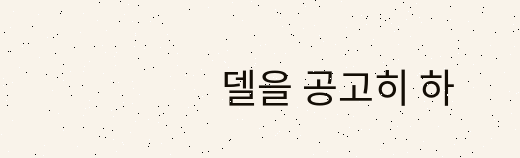델을 공고히 하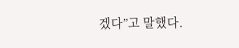겠다”고 말했다.